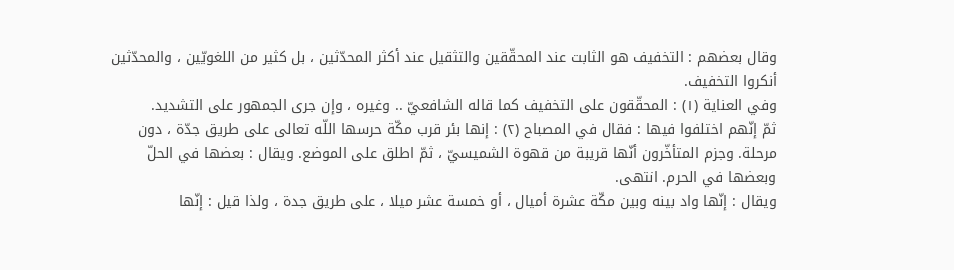وقال بعضهم : التخفيف هو الثابت عند المحقّقين والتثقيل عند أكثر المحدّثين ، بل كثير من اللغويّين ، والمحدّثين أنكروا التخفيف.
وفي العناية (١) : المحقّقون على التخفيف كما قاله الشافعيّ .. وغيره ، وإن جرى الجمهور على التشديد.
ثمّ إنّهم اختلفوا فيها : فقال في المصباح (٢) : إنها بئر قرب مكّة حرسها اللّه تعالى على طريق جدّة ، دون مرحلة. وجزم المتأخّرون أنّها قريبة من قهوة الشميسيّ ، ثمّ اطلق على الموضع. ويقال : بعضها في الحلّ وبعضها في الحرم. انتهى.
ويقال : إنّها واد بينه وبين مكّة عشرة أميال ، أو خمسة عشر ميلا ، على طريق جدة ، ولذا قيل : إنّها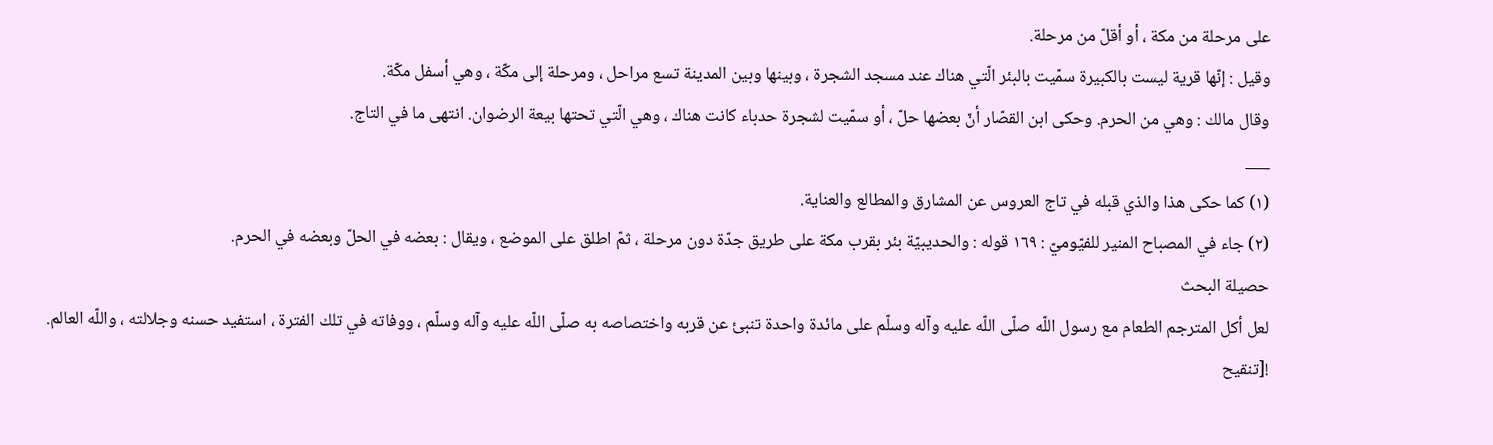على مرحلة من مكة ، أو أقلّ من مرحلة.
وقيل : إنّها قرية ليست بالكبيرة سمّيت بالبئر الّتي هناك عند مسجد الشجرة ، وبينها وبين المدينة تسع مراحل ، ومرحلة إلى مكّة ، وهي أسفل مكّة.
وقال مالك : وهي من الحرم. وحكى ابن القصّار أنّ بعضها حلّ ، أو سمّيت لشجرة حدباء كانت هناك ، وهي الّتي تحتها بيعة الرضوان. انتهى ما في التاج.
___
(١) كما حكى هذا والذي قبله في تاج العروس عن المشارق والمطالع والعناية.
(٢) جاء في المصباح المنير للفيّوميّ : ١٦٩ قوله : والحديبيّة بئر بقرب مكة على طريق جدّة دون مرحلة ، ثمّ اطلق على الموضع ، ويقال : بعضه في الحلّ وبعضه في الحرم.
حصيلة البحث
لعل أكل المترجم الطعام مع رسول اللّه صلّى اللّه عليه وآله وسلّم على مائدة واحدة تنبئ عن قربه واختصاصه به صلّى اللّه عليه وآله وسلّم ، ووفاته في تلك الفترة ، استفيد حسنه وجلالته ، واللّه العالم.
![تنقيح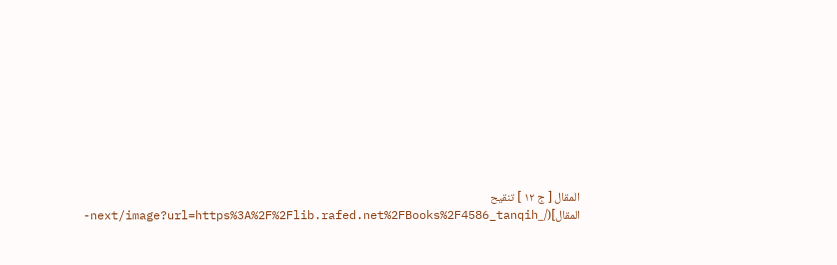المقال [ ج ١٢ ] تنقيح المقال](/_next/image?url=https%3A%2F%2Flib.rafed.net%2FBooks%2F4586_tanqih-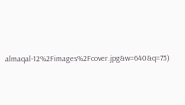almaqal-12%2Fimages%2Fcover.jpg&w=640&q=75)